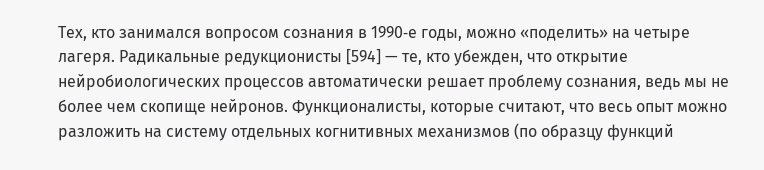Тех, кто занимался вопросом сознания в 1990‑е годы, можно «поделить» на четыре лагеря. Радикальные редукционисты [594] — те, кто убежден, что открытие нейробиологических процессов автоматически решает проблему сознания, ведь мы не более чем скопище нейронов. Функционалисты, которые считают, что весь опыт можно разложить на систему отдельных когнитивных механизмов (по образцу функций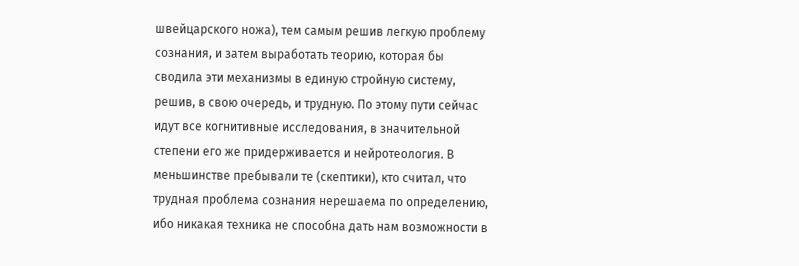швейцарского ножа), тем самым решив легкую проблему сознания, и затем выработать теорию, которая бы сводила эти механизмы в единую стройную систему, решив, в свою очередь, и трудную. По этому пути сейчас идут все когнитивные исследования, в значительной степени его же придерживается и нейротеология. В меньшинстве пребывали те (скептики), кто считал, что трудная проблема сознания нерешаема по определению, ибо никакая техника не способна дать нам возможности в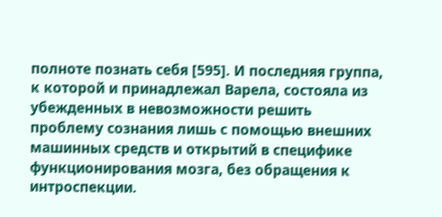полноте познать себя [595]. И последняя группа, к которой и принадлежал Варела, состояла из убежденных в невозможности решить проблему сознания лишь с помощью внешних машинных средств и открытий в специфике функционирования мозга, без обращения к интроспекции.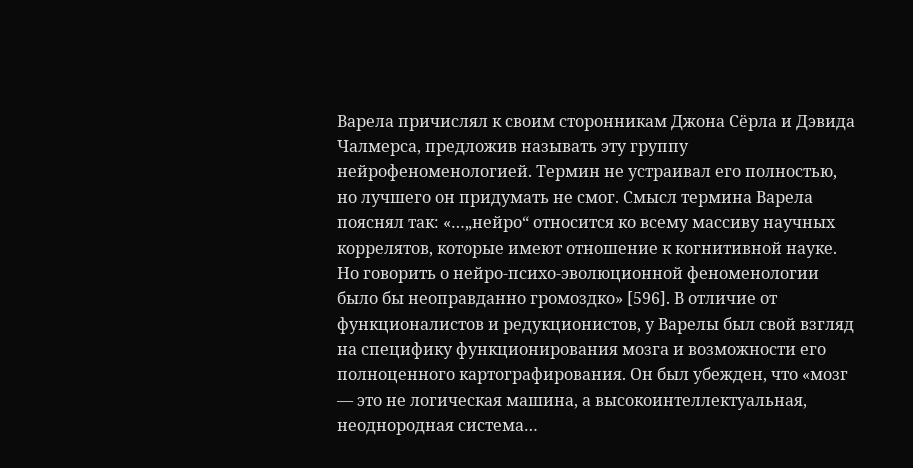Варела причислял к своим сторонникам Джона Сёрла и Дэвида Чалмерса, предложив называть эту группу нейрофеноменологией. Термин не устраивал его полностью, но лучшего он придумать не смог. Смысл термина Варела пояснял так: «…„нейро“ относится ко всему массиву научных коррелятов, которые имеют отношение к когнитивной науке. Но говорить о нейро-психо-эволюционной феноменологии было бы неоправданно громоздко» [596]. В отличие от функционалистов и редукционистов, у Варелы был свой взгляд на специфику функционирования мозга и возможности его полноценного картографирования. Он был убежден, что «мозг — это не логическая машина, а высокоинтеллектуальная, неоднородная система…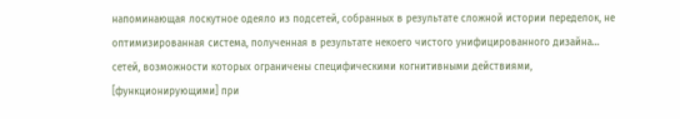напоминающая лоскутное одеяло из подсетей, собранных в результате сложной истории переделок, не оптимизированная система, полученная в результате некоего чистого унифицированного дизайна… сетей, возможности которых ограничены специфическими когнитивными действиями, [функционирующими] при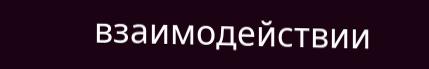взаимодействии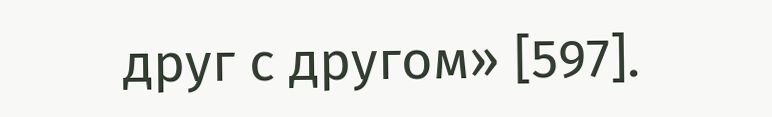друг с другом» [597].